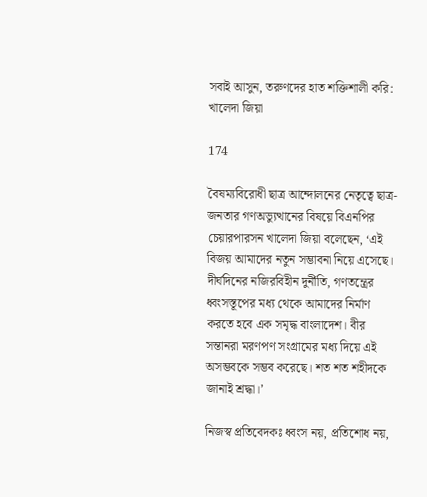সবাই আসুন, তরুণদের হাত শক্তিশালী করি: খালেদা জিয়া

174

বৈষম্যবিরোধী ছাত্র আন্দোলনের নেতৃত্বে ছাত্র-জনতার গণঅভ্যুত্থানের বিষয়ে বিএনপির চেয়ারপারসন খালেদা জিয়া বলেছেন, ‘এই বিজয় আমাদের নতুন সম্ভাবনা নিয়ে এসেছে। দীর্ঘদিনের নজিরবিহীন দুর্নীতি, গণতন্ত্রের ধ্বংসস্তূপের মধ্য থেকে আমাদের নির্মাণ করতে হবে এক সমৃদ্ধ বাংলাদেশ। বীর সন্তানরা মরণপণ সংগ্রামের মধ্য দিয়ে এই অসম্ভবকে সম্ভব করেছে। শত শত শহীদকে জানাই শ্রদ্ধা।’

নিজস্ব প্রতিবেদকঃ ধ্বংস নয়, প্রতিশোধ নয়,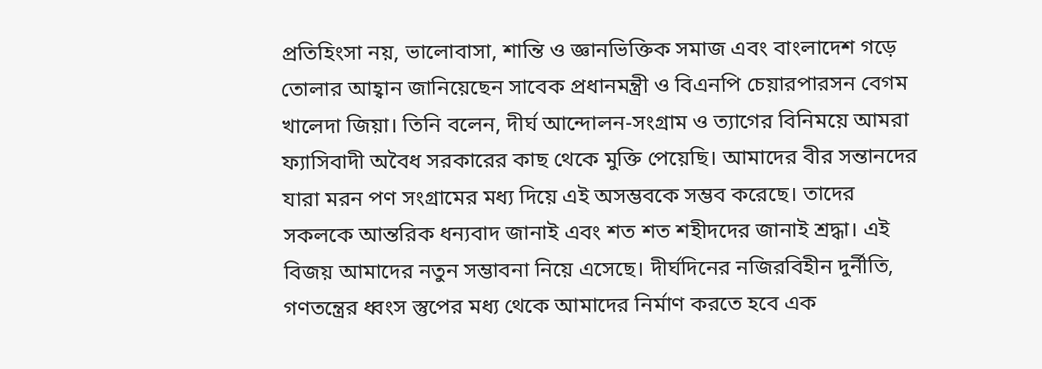প্রতিহিংসা নয়, ভালোবাসা, শান্তি ও জ্ঞানভিক্তিক সমাজ এবং বাংলাদেশ গড়ে তোলার আহ্বান জানিয়েছেন সাবেক প্রধানমন্ত্রী ও বিএনপি চেয়ারপারসন বেগম খালেদা জিয়া। তিনি বলেন, দীর্ঘ আন্দোলন-সংগ্রাম ও ত্যাগের বিনিময়ে আমরা ফ্যাসিবাদী অবৈধ সরকারের কাছ থেকে মুক্তি পেয়েছি। আমাদের বীর সন্তানদের যারা মরন পণ সংগ্রামের মধ্য দিয়ে এই অসম্ভবকে সম্ভব করেছে। তাদের সকলকে আন্তরিক ধন্যবাদ জানাই এবং শত শত শহীদদের জানাই শ্রদ্ধা। এই বিজয় আমাদের নতুন সম্ভাবনা নিয়ে এসেছে। দীর্ঘদিনের নজিরবিহীন দুর্নীতি, গণতন্ত্রের ধ্বংস স্তুপের মধ্য থেকে আমাদের নির্মাণ করতে হবে এক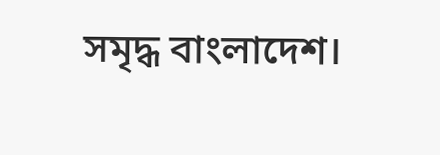সমৃদ্ধ বাংলাদেশ।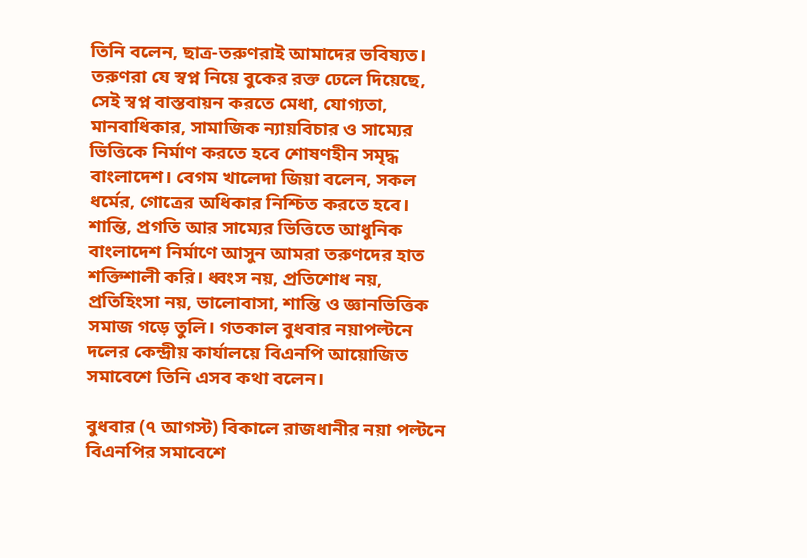তিনি বলেন, ছাত্র-তরুণরাই আমাদের ভবিষ্যত। তরুণরা যে স্বপ্ন নিয়ে বুকের রক্ত ঢেলে দিয়েছে, সেই স্বপ্ন বাস্তবায়ন করতে মেধা, যোগ্যতা, মানবাধিকার, সামাজিক ন্যায়বিচার ও সাম্যের ভিত্তিকে নির্মাণ করতে হবে শোষণহীন সমৃদ্ধ বাংলাদেশ। বেগম খালেদা জিয়া বলেন, সকল ধর্মের, গোত্রের অধিকার নিশ্চিত করতে হবে। শান্তি, প্রগতি আর সাম্যের ভিত্তিতে আধুনিক বাংলাদেশ নির্মাণে আসুন আমরা তরুণদের হাত শক্তিশালী করি। ধ্বংস নয়, প্রতিশোধ নয়, প্রতিহিংসা নয়, ভালোবাসা, শান্তি ও জ্ঞানভিত্তিক সমাজ গড়ে তুলি। গতকাল বুধবার নয়াপল্টনে দলের কেন্দ্রীয় কার্যালয়ে বিএনপি আয়োজিত সমাবেশে তিনি এসব কথা বলেন।

বুধবার (৭ আগস্ট) বিকালে রাজধানীর নয়া পল্টনে বিএনপির সমাবেশে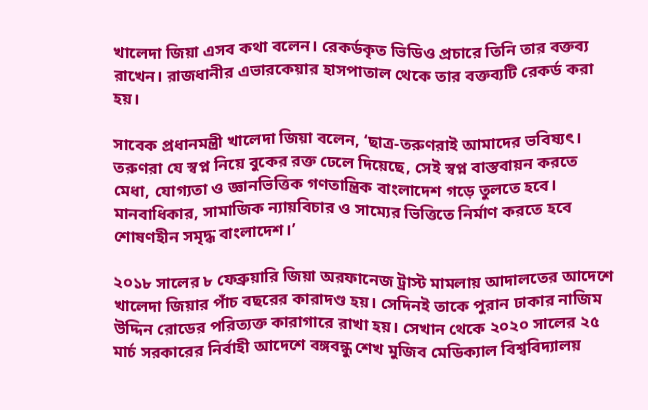খালেদা জিয়া এসব কথা বলেন। রেকর্ডকৃত ভিডিও প্রচারে তিনি তার বক্তব্য রাখেন। রাজধানীর এভারকেয়ার হাসপাতাল থেকে তার বক্তব্যটি রেকর্ড করা হয়।

সাবেক প্রধানমন্ত্রী খালেদা জিয়া বলেন, ‘ছাত্র-তরুণরাই আমাদের ভবিষ্যৎ। তরুণরা যে স্বপ্ন নিয়ে বুকের রক্ত ঢেলে দিয়েছে, সেই স্বপ্ন বাস্তবায়ন করতে মেধা, যোগ্যতা ও জ্ঞানভিত্তিক গণতান্ত্রিক বাংলাদেশ গড়ে তুলতে হবে। মানবাধিকার, সামাজিক ন্যায়বিচার ও সাম্যের ভিত্তিতে নির্মাণ করতে হবে শোষণহীন সমৃদ্ধ বাংলাদেশ।’

২০১৮ সালের ৮ ফেব্রুয়ারি জিয়া অরফানেজ ট্রাস্ট মামলায় আদালতের আদেশে খালেদা জিয়ার পাঁচ বছরের কারাদণ্ড হয়। সেদিনই তাকে পুরান ঢাকার নাজিম উদ্দিন রোডের পরিত্যক্ত কারাগারে রাখা হয়। সেখান থেকে ২০২০ সালের ২৫ মার্চ সরকারের নির্বাহী আদেশে বঙ্গবন্ধু শেখ মুজিব মেডিক্যাল বিশ্ববিদ্যালয়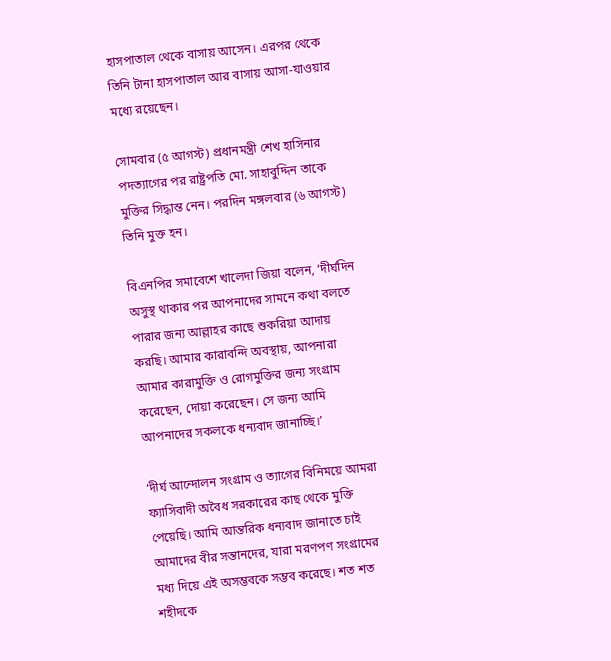হাসপাতাল থেকে বাসায় আসেন। এরপর থেকে তিনি টানা হাসপাতাল আর বাসায় আসা-যাওয়ার মধ্যে রয়েছেন।

সোমবার (৫ আগস্ট) প্রধানমন্ত্রী শেখ হাসিনার পদত্যাগের পর রাষ্ট্রপতি মো. সাহাবুদ্দিন তাকে মুক্তির সিদ্ধান্ত নেন। পরদিন মঙ্গলবার (৬ আগস্ট) তিনি মুক্ত হন।

বিএনপির সমাবেশে খালেদা জিয়া বলেন, ‘দীর্ঘদিন অসুস্থ থাকার পর আপনাদের সামনে কথা বলতে পারার জন্য আল্লাহর কাছে শুকরিয়া আদায় করছি। আমার কারাবন্দি অবস্থায়, আপনারা আমার কারামুক্তি ও রোগমুক্তির জন্য সংগ্রাম করেছেন, দোয়া করেছেন। সে জন্য আমি আপনাদের সকলকে ধন্যবাদ জানাচ্ছি।’

‘দীর্ঘ আন্দোলন সংগ্রাম ও ত্যাগের বিনিময়ে আমরা ফ্যাসিবাদী অবৈধ সরকারের কাছ থেকে মুক্তি পেয়েছি। আমি আন্তরিক ধন্যবাদ জানাতে চাই আমাদের বীর সন্তানদের, যারা মরণপণ সংগ্রামের মধ্য দিয়ে এই অসম্ভবকে সম্ভব করেছে। শত শত শহীদকে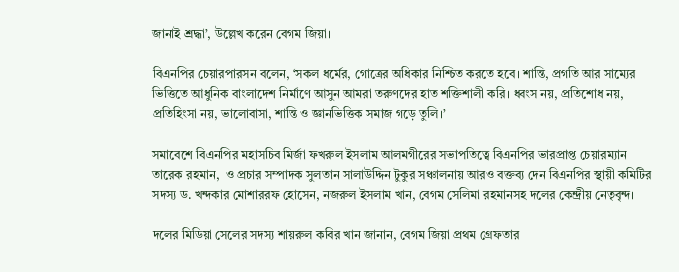জানাই শ্রদ্ধা’, উল্লেখ করেন বেগম জিয়া।

বিএনপির চেয়ারপারসন বলেন, ‘সকল ধর্মের, গোত্রের অধিকার নিশ্চিত করতে হবে। শান্তি, প্রগতি আর সাম্যের ভিত্তিতে আধুনিক বাংলাদেশ নির্মাণে আসুন আমরা তরুণদের হাত শক্তিশালী করি। ধ্বংস নয়, প্রতিশোধ নয়, প্রতিহিংসা নয়, ভালোবাসা, শান্তি ও জ্ঞানভিত্তিক সমাজ গড়ে তুলি।’

সমাবেশে বিএনপির মহাসচিব মির্জা ফখরুল ইসলাম আলমগীরের সভাপতিত্বে বিএনপির ভারপ্রাপ্ত চেয়ারম্যান তারেক রহমান,  ও প্রচার সম্পাদক সুলতান সালাউদ্দিন টুকুর সঞ্চালনায় আরও বক্তব্য দেন বিএনপির স্থায়ী কমিটির সদস্য ড. খন্দকার মোশাররফ হোসেন, নজরুল ইসলাম খান, বেগম সেলিমা রহমানসহ দলের কেন্দ্রীয় নেতৃবৃন্দ।

দলের মিডিয়া সেলের সদস্য শায়রুল কবির খান জানান, বেগম জিয়া প্রথম গ্রেফতার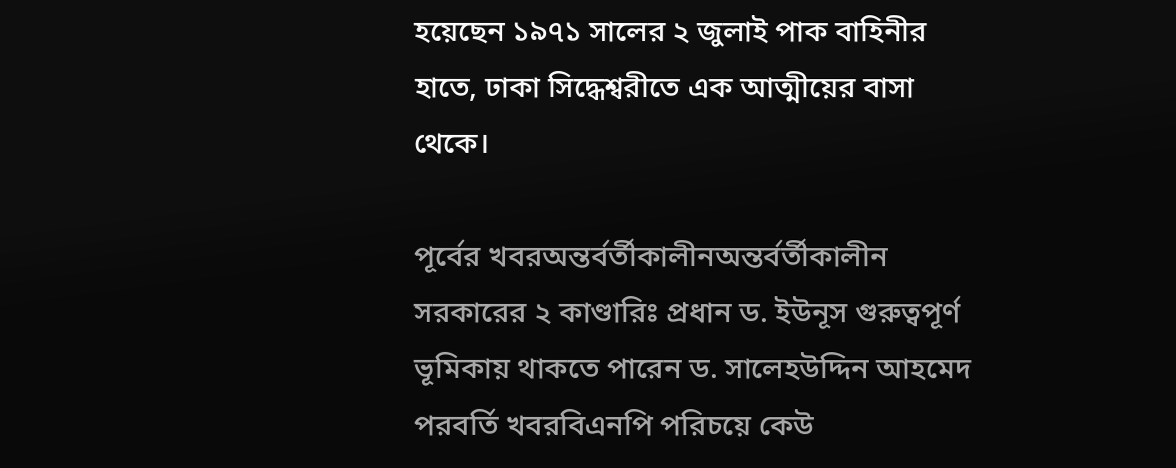হয়েছেন ১৯৭১ সালের ২ জুলাই পাক বাহিনীর হাতে, ঢাকা সিদ্ধেশ্বরীতে এক আত্মীয়ের বাসা থেকে।

পূর্বের খবরঅন্তর্বর্তীকালীনঅন্তর্বর্তীকালীন সরকারের ২ কাণ্ডারিঃ প্রধান ড. ইউনূস গুরুত্বপূর্ণ ভূমিকায় থাকতে পারেন ড. সালেহউদ্দিন আহমেদ
পরবর্তি খবরবিএনপি পরিচয়ে কেউ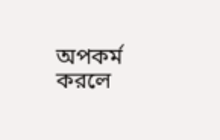অপকর্ম করলে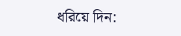ধরিয়ে দিন: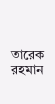তারেক রহমান